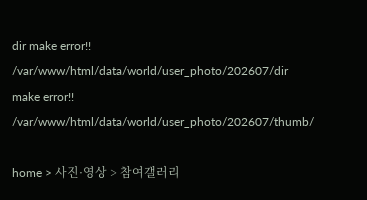dir make error!! /var/www/html/data/world/user_photo/202607/dir make error!! /var/www/html/data/world/user_photo/202607/thumb/

home > 사진·영상 > 참여갤러리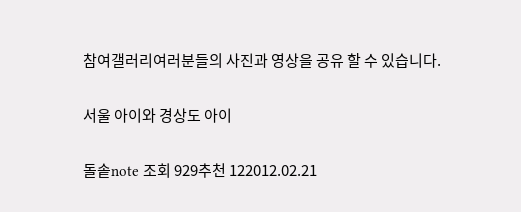참여갤러리여러분들의 사진과 영상을 공유 할 수 있습니다.

서울 아이와 경상도 아이

돌솥note 조회 929추천 122012.02.21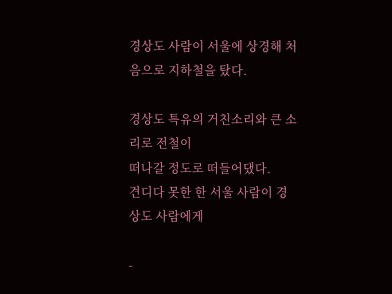경상도 사람이 서울에 상경해 처음으로 지하철을 탔다.

경상도 특유의 거친소리와 큰 소리로 전철이
떠나갈 정도로 떠들어댔다.
견디다 못한 한 서울 사람이 경상도 사람에게

-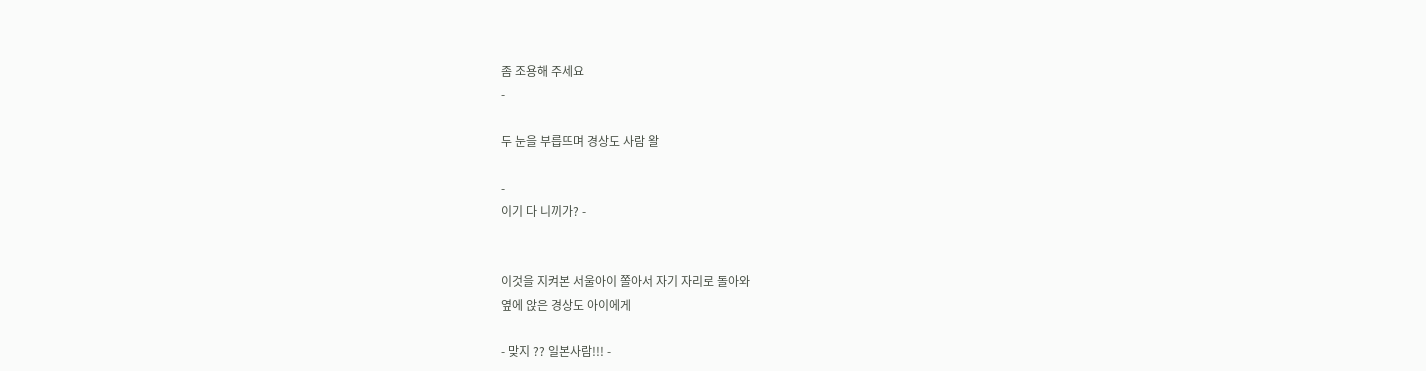좀 조용해 주세요
-

두 눈을 부릅뜨며 경상도 사람 왈

-
이기 다 니끼가? -


이것을 지켜본 서울아이 쫄아서 자기 자리로 돌아와
옆에 앉은 경상도 아이에게

- 맞지 ?? 일본사람!!! -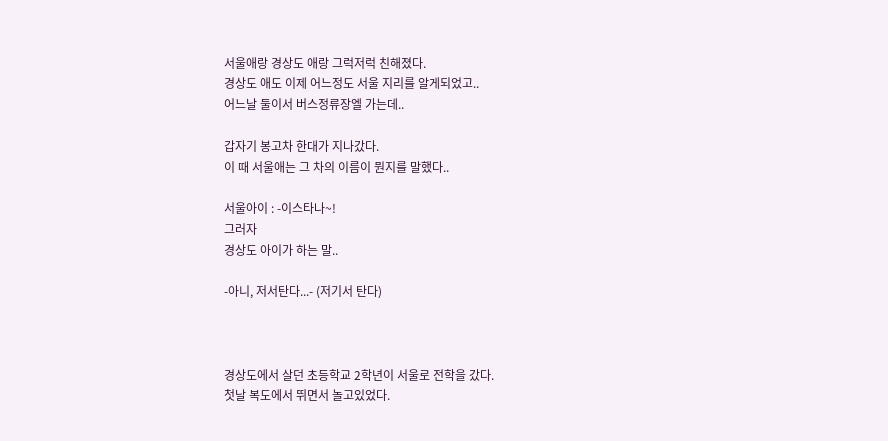서울애랑 경상도 애랑 그럭저럭 친해졌다.
경상도 애도 이제 어느정도 서울 지리를 알게되었고..
어느날 둘이서 버스정류장엘 가는데..

갑자기 봉고차 한대가 지나갔다.
이 때 서울애는 그 차의 이름이 뭔지를 말했다..

서울아이 : -이스타나~!
그러자
경상도 아이가 하는 말..

-아니, 저서탄다...- (저기서 탄다)



경상도에서 살던 초등학교 2학년이 서울로 전학을 갔다.
첫날 복도에서 뛰면서 놀고있었다.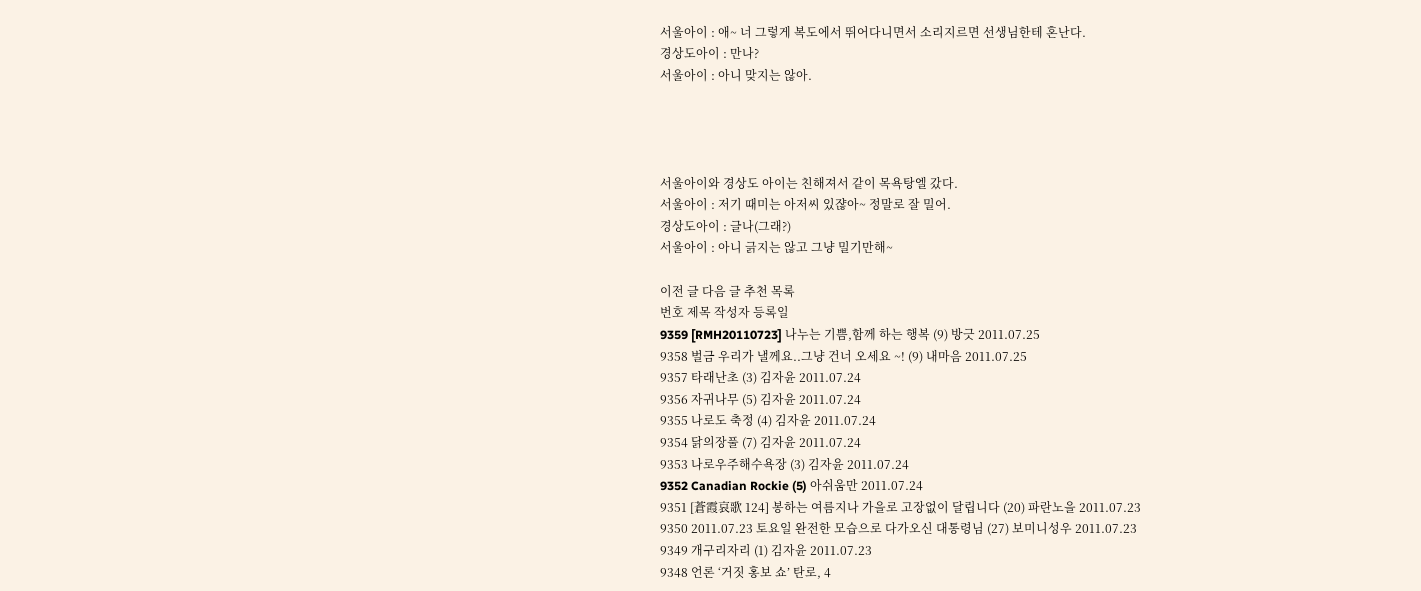서울아이 : 애~ 너 그렇게 복도에서 뛰어다니면서 소리지르면 선생님한테 혼난다.
경상도아이 : 만나?
서울아이 : 아니 맞지는 않아.




서울아이와 경상도 아이는 친해져서 같이 목욕탕엘 갔다.
서울아이 : 저기 때미는 아저씨 있쟎아~ 정말로 잘 밀어.
경상도아이 : 글나(그래?)
서울아이 : 아니 긁지는 않고 그냥 밀기만해~

이전 글 다음 글 추천 목록
번호 제목 작성자 등록일
9359 [RMH20110723] 나누는 기쁨,함께 하는 행복 (9) 방긋 2011.07.25
9358 벌금 우리가 낼께요..그냥 건너 오세요 ~! (9) 내마음 2011.07.25
9357 타래난초 (3) 김자윤 2011.07.24
9356 자귀나무 (5) 김자윤 2011.07.24
9355 나로도 축정 (4) 김자윤 2011.07.24
9354 닭의장풀 (7) 김자윤 2011.07.24
9353 나로우주해수욕장 (3) 김자윤 2011.07.24
9352 Canadian Rockie (5) 아쉬움만 2011.07.24
9351 [蒼霞哀歌 124] 봉하는 여름지나 가을로 고장없이 달립니다 (20) 파란노을 2011.07.23
9350 2011.07.23 토요일 완전한 모습으로 다가오신 대통령님 (27) 보미니성우 2011.07.23
9349 개구리자리 (1) 김자윤 2011.07.23
9348 언론 ‘거짓 홍보 쇼’ 탄로, 4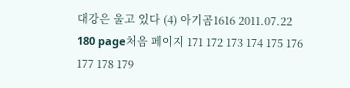대강은 울고 있다 (4) 아기곰1616 2011.07.22
180 page처음 페이지 171 172 173 174 175 176 177 178 179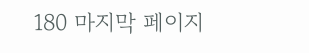180 마지막 페이지